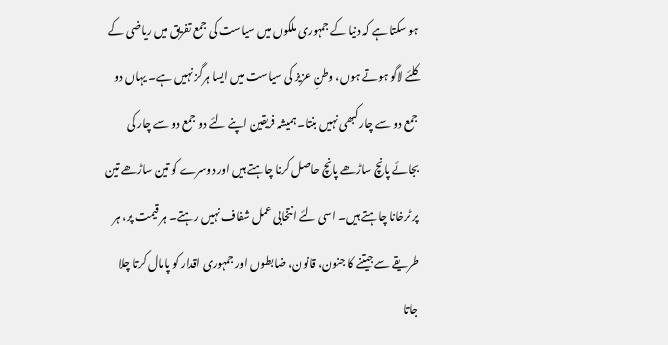ہو سکتا ہے کہ دنیا کے جمہوری ملکوں میں سیاست کی جمع تفریق میں ریاضی کے کلئے لاگو ہوتے ہوں، وطنِ عزیز کی سیاست میں ایسا ہرگز نہیں ہے۔ یہاں دو جمع دو سے چار کبھی نہیں بنتا۔ ہمیشہ فریقین اپنے لئے دو جمع دو سے چار کی بجائے پانچ ساڑھے پانچ حاصل کرنا چاہتے ہیں اور دوسرے کو تین ساڑھے تین پر ٹرخانا چاہتے ہیں۔ اسی لئے انتخابی عمل شفاف نہیں رہتے۔ ہر قیمت پر، ہر طریقے سے جیتنے کا جنون، قانون، ضابطوں اور جمہوری اقدار کو پامال کرتا چلا جاتا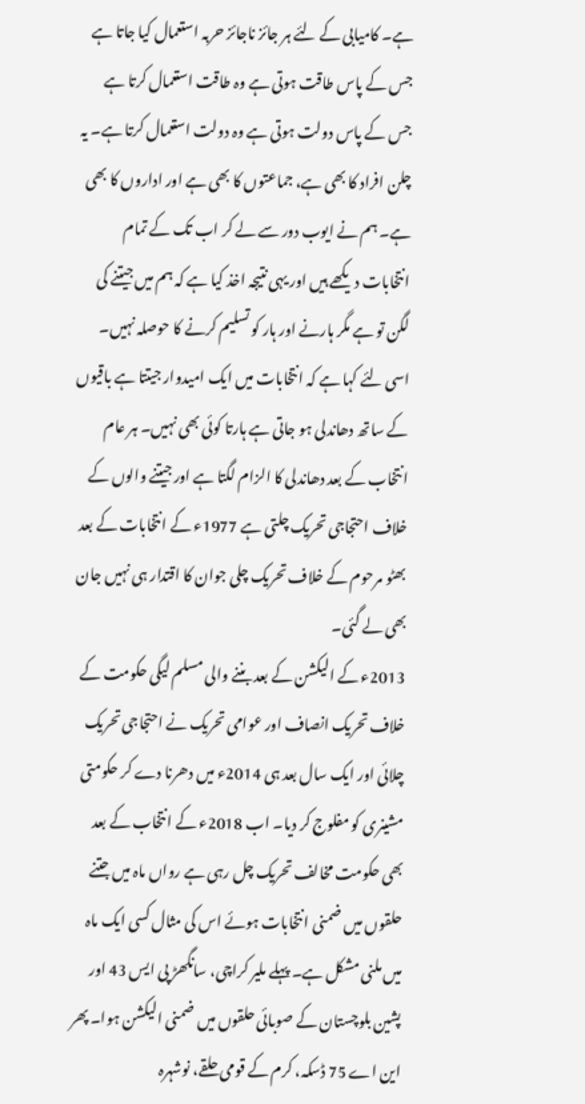ہے۔ کامیابی کے لئے ہر جائز ناجائز حربہ استعمال کیا جاتا ہے جس کے پاس طاقت ہوتی ہے وہ طاقت استعمال کرتا ہے جس کے پاس دولت ہوتی ہے وہ دولت استعمال کرتا ہے۔ یہ چلن افراد کا بھی ہے، جماعتوں کا بھی ہے اور اداروں کا بھی ہے۔ ہم نے ایوب دور سے لے کر اب تک کے تمام انتخابات دیکھے ہیں اور یہی نتیجہ اخذ کیا ہے کہ ہم میں جیتنے کی لگن تو ہے مگر ہارنے اور ہار کو تسلیم کرنے کا حوصلہ نہیں۔ اسی لئے کہا ہے کہ انتخابات میں ایک امیدوار جیتتا ہے باقیوں کے ساتھ دھاندلی ہو جاتی ہے ہارتا کوئی بھی نہیں۔ ہر عام انتخاب کے بعد دھاندلی کا الزام لگتا ہے اور جیتنے والوں کے خلاف احتجاجی تحریک چلتی ہے 1977ء کے انتخابات کے بعد بھٹو مرحوم کے خلاف تحریک چلی جوان کا اقتدار ہی نہیں جان بھی لے گئی۔
2013ء کے الیکشن کے بعد بننے والی مسلم لیگی حکومت کے خلاف تحریک انصاف اور عوامی تحریک نے احتجاجی تحریک چلائی اور ایک سال بعد ہی 2014ء میں دھرنا دے کر حکومتی مشینری کو مفلوج کر دیا۔ اب 2018ء کے انتخاب کے بعد بھی حکومت مخالف تحریک چل رہی ہے رواں ماہ میں جتنے حلقوں میں ضمنی انتخابات ہوئے اس کی مثال کسی ایک ماہ میں ملنی مشکل ہے۔ پہلے ملیر کراچی، سانگھڑ پی ایس 43 اور پشین بلوچستان کے صوبائی حلقوں میں ضمنی الیکشن ہوا۔ پھر این اے 75 ڈسکہ، کرم کے قومی حلقے، نوشہرہ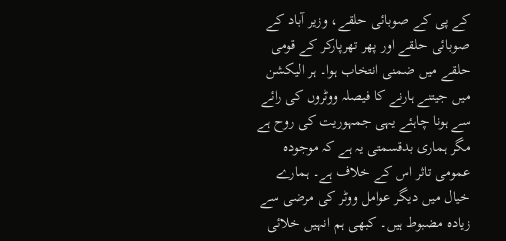کے پی کے صوبائی حلقے، وزیر آباد کے صوبائی حلقے اور پھر تھرپارکر کے قومی حلقے میں ضمنی انتخاب ہوا۔ ہر الیکشن میں جیتنے ہارنے کا فیصلہ ووٹروں کی رائے سے ہونا چاہئے یہی جمہوریت کی روح ہے مگر ہماری بدقسمتی یہ ہے کہ موجودہ عمومی تاثر اس کے خلاف ہے۔ ہمارے خیال میں دیگر عوامل ووٹر کی مرضی سے زیادہ مضبوط ہیں۔ کبھی ہم انہیں خلائی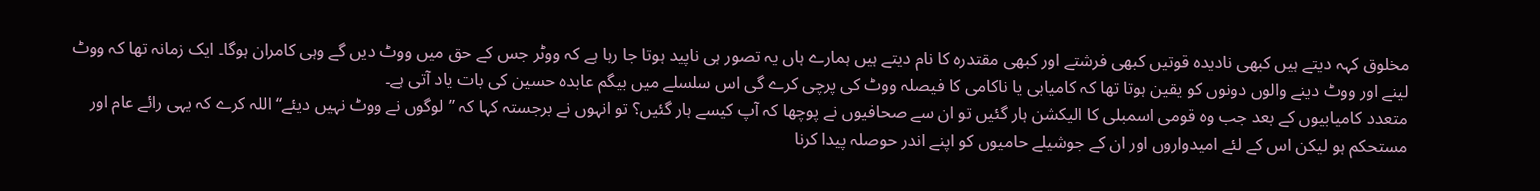مخلوق کہہ دیتے ہیں کبھی نادیدہ قوتیں کبھی فرشتے اور کبھی مقتدرہ کا نام دیتے ہیں ہمارے ہاں یہ تصور ہی ناپید ہوتا جا رہا ہے کہ ووٹر جس کے حق میں ووٹ دیں گے وہی کامران ہوگا۔ ایک زمانہ تھا کہ ووٹ لینے اور ووٹ دینے والوں دونوں کو یقین ہوتا تھا کہ کامیابی یا ناکامی کا فیصلہ ووٹ کی پرچی کرے گی اس سلسلے میں بیگم عابدہ حسین کی بات یاد آتی ہے۔
متعدد کامیابیوں کے بعد جب وہ قومی اسمبلی کا الیکشن ہار گئیں تو ان سے صحافیوں نے پوچھا کہ آپ کیسے ہار گئیں؟ تو انہوں نے برجستہ کہا کہ ”لوگوں نے ووٹ نہیں دیئے“ اللہ کرے کہ یہی رائے عام اور مستحکم ہو لیکن اس کے لئے امیدواروں اور ان کے جوشیلے حامیوں کو اپنے اندر حوصلہ پیدا کرنا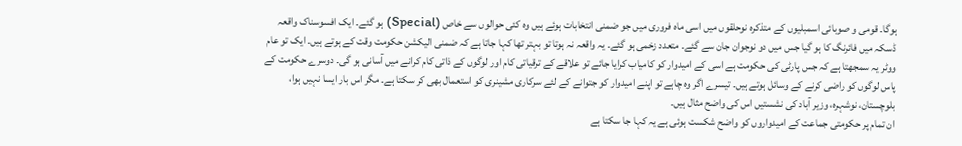ہوگا۔ قومی و صوبائی اسمبلیوں کے متذکرہ نوحلقوں میں اسی ماہ فروری میں جو ضمنی انتخابات ہوئے ہیں وہ کئی حوالوں سے خاص (Special) ہو گئے۔ ایک افسوسناک واقعہ ڈسکہ میں فائرنگ کا ہو گیا جس میں دو نوجوان جان سے گئے۔ متعدد زخمی ہو گئے۔ یہ واقعہ نہ ہوتا تو بہتر تھا کہا جاتا ہے کہ ضمنی الیکشن حکومت وقت کے ہوتے ہیں۔ ایک تو عام ووٹر یہ سمجھتا ہے کہ جس پارٹی کی حکومت ہے اسی کے امیدوار کو کامیاب کرایا جائے تو علاقے کے ترقیاتی کام اور لوگوں کے ذاتی کام کرانے میں آسانی ہو گی۔ دوسرے حکومت کے پاس لوگوں کو راضی کرنے کے وسائل ہوتے ہیں۔ تیسرے اگر وہ چاہے تو اپنے امیدوار کو جتوانے کے لئے سرکاری مشینری کو استعمال بھی کر سکتا ہے۔ مگر اس بار ایسا نہیں ہوا، بلوچستان، نوشہرہ، وزیر آباد کی نشستیں اس کی واضح مثال ہیں۔
ان تمام پر حکومتی جماعت کے امیدواروں کو واضح شکست ہوئی ہے یہ کہا جا سکتا ہے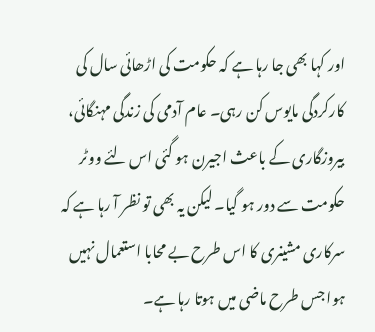اور کہا بھی جا رہا ہے کہ حکومت کی اڑھائی سال کی کارکردگی مایوس کن رہی۔ عام آدمی کی زندگی مہنگائی، بیروزگاری کے باعث اجیرن ہو گئی اس لئے ووٹر حکومت سے دور ہو گیا۔ لیکن یہ بھی تو نظر آ رہا ہے کہ سرکاری مشینری کا اس طرح بے محابا استعمال نہیں ہوا جس طرح ماضی میں ہوتا رہا ہے۔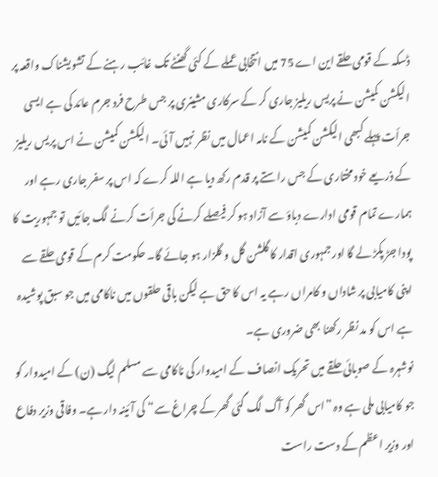ڈسکہ کے قومی حلقے این اے 75 میں انتخابی عملے کے کئی گھنٹے تک غائب رہنے کے تشویشناک واقعہ پر الیکشن کمیشن نے پریس ریلیز جاری کر کے سرکاری مشینری پر جس طرح فرد جرم عائد کی ہے ایسی جرأت پہلے کبھی الیکشن کمیشن کے نامہ اعمال میں نظر نہیں آئی۔ الیکشن کمیشن نے اس پریس ریلیز کے ذریعے خود مختاری کے جس راستے پر قدم رکھ دیا ہے اللہ کرے کہ اس پر سفر جاری رہے اور ہمارے تمام قومی ادارے دباؤ سے آزاد ہو کر فیصلے کرنے کی جرأت کرنے لگ جائیں تو جمہوریت کا پودا جڑ پکڑ لے گا اور جمہوری اقدار کا گلشن گل و گلزار ہو جائے گا۔ حکومت کرم کے قومی حلقے سے اپنی کامیابی پر شاداں و کامراں رہے یہ اس کا حق ہے لیکن باقی حلقوں میں ناکامی میں جو سبق پوشیدہ ہے اس کو مد نظر رکھنا بھی ضروری ہے۔
نوشہرہ کے صوبائی حلقے میں تحریک انصاف کے امیدوار کی ناکامی سے مسلم لیگ (ن) کے امیدوار کو جو کامیابی ملی ہے وہ ”اس گھر کو آگ لگ گئی گھر کے چراغ سے“ کی آئینہ دار ہے۔ وفاقی وزیر دفاع اور وزیر اعظم کے دست راست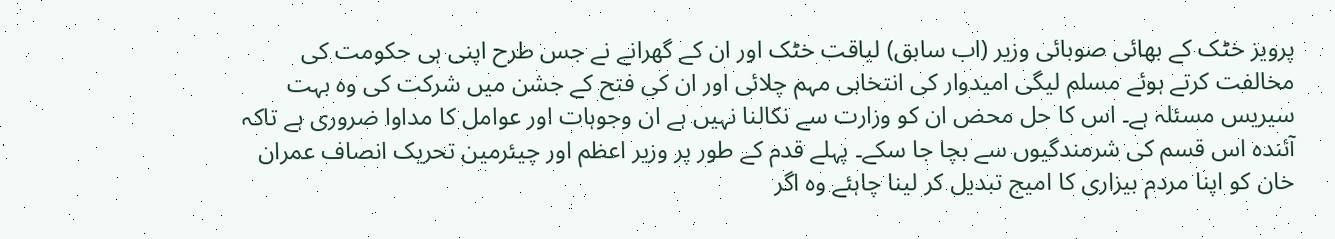پرویز خٹک کے بھائی صوبائی وزیر (اب سابق) لیاقت خٹک اور ان کے گھرانے نے جس طرح اپنی ہی حکومت کی مخالفت کرتے ہوئے مسلم لیگی امیدوار کی انتخابی مہم چلائی اور ان کی فتح کے جشن میں شرکت کی وہ بہت سیریس مسئلہ ہے۔ اس کا حل محض ان کو وزارت سے نکالنا نہیں ہے ان وجوہات اور عوامل کا مداوا ضروری ہے تاکہ آئندہ اس قسم کی شرمندگیوں سے بچا جا سکے۔ پہلے قدم کے طور پر وزیر اعظم اور چیئرمین تحریک انصاف عمران خان کو اپنا مردم بیزاری کا امیج تبدیل کر لینا چاہئے وہ اگر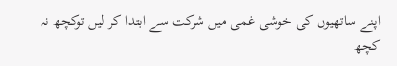اپنے ساتھیوں کی خوشی غمی میں شرکت سے ابتدا کر لیں توکچھ نہ کچھ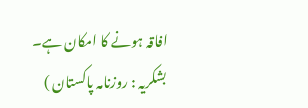افاقہ ہونے کا امکان ہے۔
بشکریہ : روزنامہ پاکستان )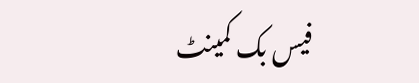فیس بک کمینٹ